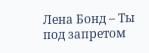Лена Бонд – Ты под запретом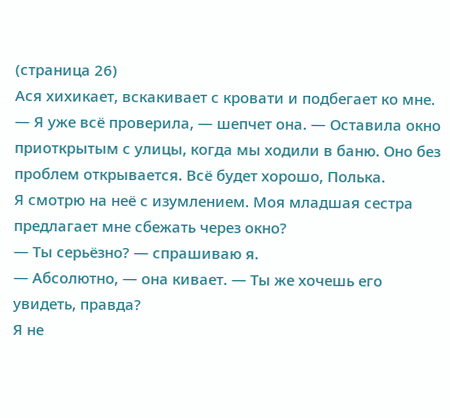(страница 26)
Ася хихикает, вскакивает с кровати и подбегает ко мне.
— Я уже всё проверила, — шепчет она. — Оставила окно приоткрытым с улицы, когда мы ходили в баню. Оно без проблем открывается. Всё будет хорошо, Полька.
Я смотрю на неё с изумлением. Моя младшая сестра предлагает мне сбежать через окно?
— Ты серьёзно? — спрашиваю я.
— Абсолютно, — она кивает. — Ты же хочешь его увидеть, правда?
Я не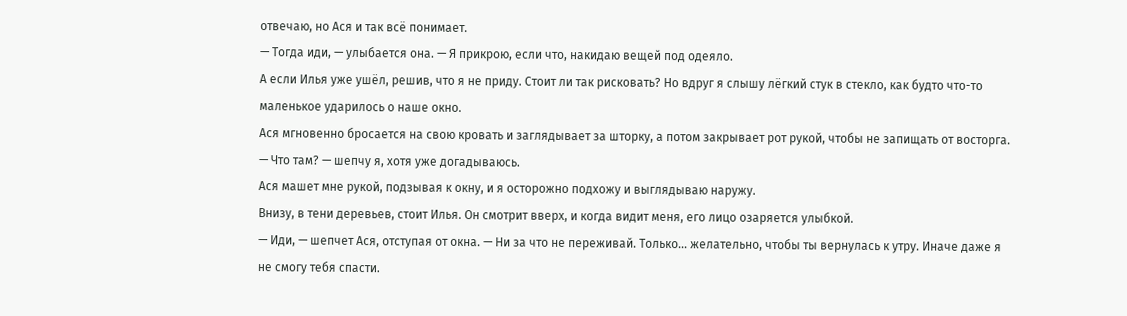отвечаю, но Ася и так всё понимает.
— Тогда иди, — улыбается она. — Я прикрою, если что, накидаю вещей под одеяло.
А если Илья уже ушёл, решив, что я не приду. Стоит ли так рисковать? Но вдруг я слышу лёгкий стук в стекло, как будто что-то маленькое ударилось о наше окно.
Ася мгновенно бросается на свою кровать и заглядывает за шторку, а потом закрывает рот рукой, чтобы не запищать от восторга.
— Что там? — шепчу я, хотя уже догадываюсь.
Ася машет мне рукой, подзывая к окну, и я осторожно подхожу и выглядываю наружу.
Внизу, в тени деревьев, стоит Илья. Он смотрит вверх, и когда видит меня, его лицо озаряется улыбкой.
— Иди, — шепчет Ася, отступая от окна. — Ни за что не переживай. Только... желательно, чтобы ты вернулась к утру. Иначе даже я не смогу тебя спасти.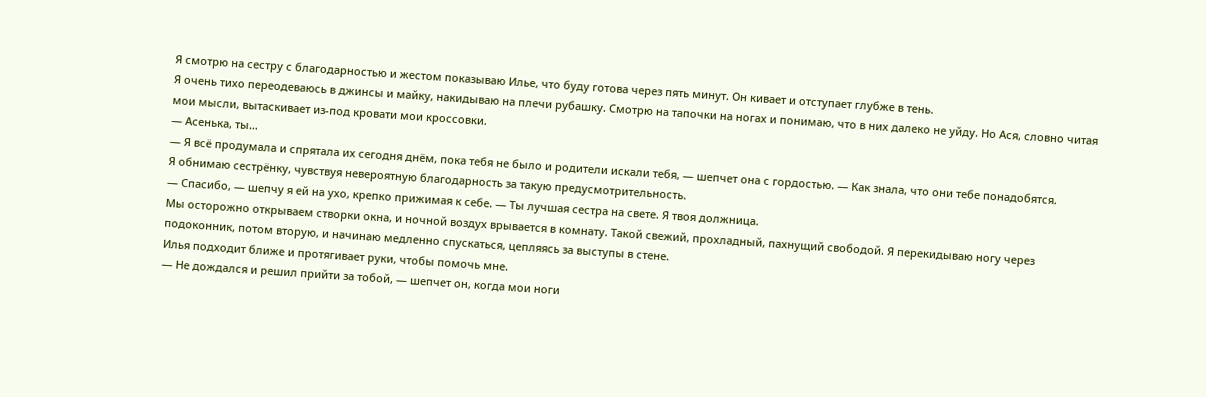Я смотрю на сестру с благодарностью и жестом показываю Илье, что буду готова через пять минут. Он кивает и отступает глубже в тень.
Я очень тихо переодеваюсь в джинсы и майку, накидываю на плечи рубашку. Смотрю на тапочки на ногах и понимаю, что в них далеко не уйду. Но Ася, словно читая мои мысли, вытаскивает из-под кровати мои кроссовки.
— Асенька, ты…
— Я всё продумала и спрятала их сегодня днём, пока тебя не было и родители искали тебя, — шепчет она с гордостью. — Как знала, что они тебе понадобятся.
Я обнимаю сестрёнку, чувствуя невероятную благодарность за такую предусмотрительность.
— Спасибо, — шепчу я ей на ухо, крепко прижимая к себе. — Ты лучшая сестра на свете. Я твоя должница.
Мы осторожно открываем створки окна, и ночной воздух врывается в комнату. Такой свежий, прохладный, пахнущий свободой. Я перекидываю ногу через подоконник, потом вторую, и начинаю медленно спускаться, цепляясь за выступы в стене.
Илья подходит ближе и протягивает руки, чтобы помочь мне.
— Не дождался и решил прийти за тобой, — шепчет он, когда мои ноги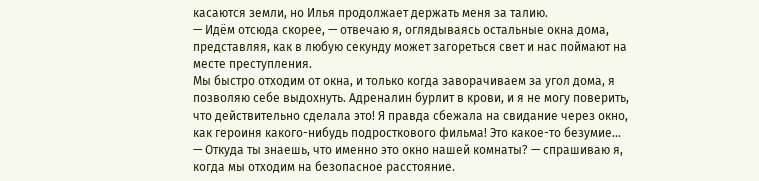касаются земли, но Илья продолжает держать меня за талию.
— Идём отсюда скорее, — отвечаю я, оглядываясь остальные окна дома, представляя, как в любую секунду может загореться свет и нас поймают на месте преступления.
Мы быстро отходим от окна, и только когда заворачиваем за угол дома, я позволяю себе выдохнуть. Адреналин бурлит в крови, и я не могу поверить, что действительно сделала это! Я правда сбежала на свидание через окно, как героиня какого-нибудь подросткового фильма! Это какое-то безумие…
— Откуда ты знаешь, что именно это окно нашей комнаты? — спрашиваю я, когда мы отходим на безопасное расстояние.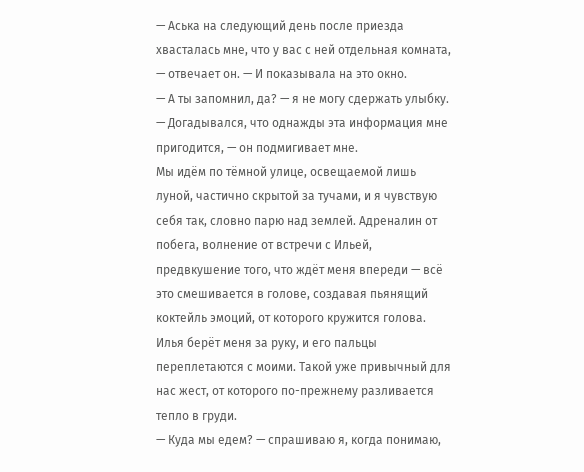— Аська на следующий день после приезда хвасталась мне, что у вас с ней отдельная комната, — отвечает он. — И показывала на это окно.
— А ты запомнил, да? — я не могу сдержать улыбку.
— Догадывался, что однажды эта информация мне пригодится, — он подмигивает мне.
Мы идём по тёмной улице, освещаемой лишь луной, частично скрытой за тучами, и я чувствую себя так, словно парю над землей. Адреналин от побега, волнение от встречи с Ильей, предвкушение того, что ждёт меня впереди — всё это смешивается в голове, создавая пьянящий коктейль эмоций, от которого кружится голова.
Илья берёт меня за руку, и его пальцы переплетаются с моими. Такой уже привычный для нас жест, от которого по-прежнему разливается тепло в груди.
— Куда мы едем? — спрашиваю я, когда понимаю,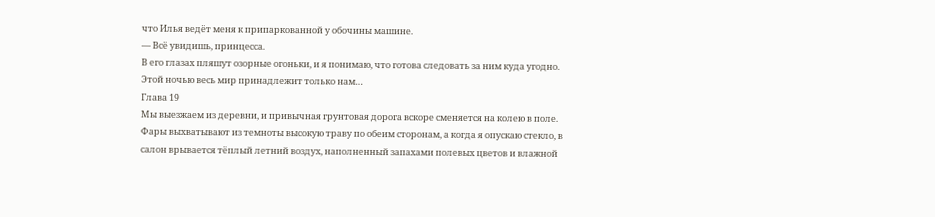что Илья ведёт меня к припаркованной у обочины машине.
— Всё увидишь, принцесса.
В его глазах пляшут озорные огоньки, и я понимаю, что готова следовать за ним куда угодно. Этой ночью весь мир принадлежит только нам…
Глава 19
Мы выезжаем из деревни, и привычная грунтовая дорога вскоре сменяется на колею в поле. Фары выхватывают из темноты высокую траву по обеим сторонам, а когда я опускаю стекло, в салон врывается тёплый летний воздух, наполненный запахами полевых цветов и влажной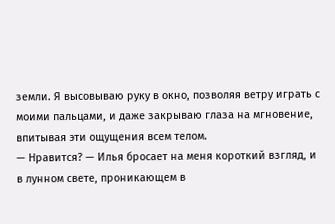земли. Я высовываю руку в окно, позволяя ветру играть с моими пальцами, и даже закрываю глаза на мгновение, впитывая эти ощущения всем телом.
— Нравится? — Илья бросает на меня короткий взгляд, и в лунном свете, проникающем в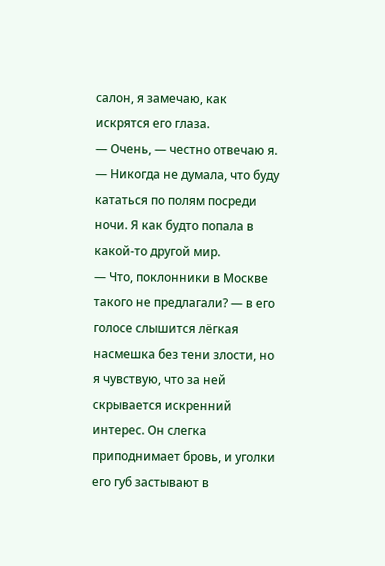салон, я замечаю, как искрятся его глаза.
— Очень, — честно отвечаю я. — Никогда не думала, что буду кататься по полям посреди ночи. Я как будто попала в какой-то другой мир.
— Что, поклонники в Москве такого не предлагали? — в его голосе слышится лёгкая насмешка без тени злости, но я чувствую, что за ней скрывается искренний интерес. Он слегка приподнимает бровь, и уголки его губ застывают в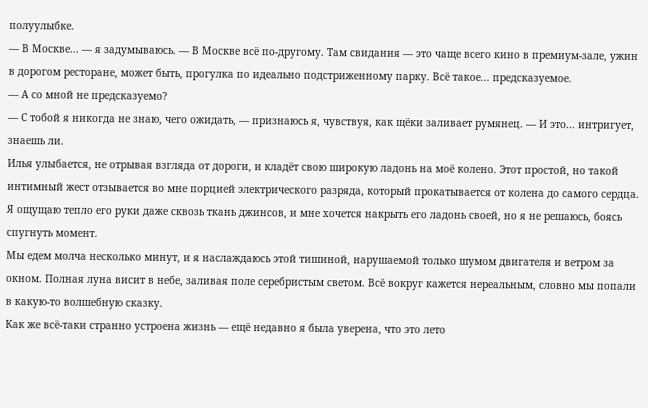полуулыбке.
— В Москве... — я задумываюсь. — В Москве всё по-другому. Там свидания — это чаще всего кино в премиум-зале, ужин в дорогом ресторане, может быть, прогулка по идеально подстриженному парку. Всё такое... предсказуемое.
— А со мной не предсказуемо?
— С тобой я никогда не знаю, чего ожидать, — признаюсь я, чувствуя, как щёки заливает румянец. — И это... интригует, знаешь ли.
Илья улыбается, не отрывая взгляда от дороги, и кладёт свою широкую ладонь на моё колено. Этот простой, но такой интимный жест отзывается во мне порцией электрического разряда, который прокатывается от колена до самого сердца. Я ощущаю тепло его руки даже сквозь ткань джинсов, и мне хочется накрыть его ладонь своей, но я не решаюсь, боясь спугнуть момент.
Мы едем молча несколько минут, и я наслаждаюсь этой тишиной, нарушаемой только шумом двигателя и ветром за окном. Полная луна висит в небе, заливая поле серебристым светом. Всё вокруг кажется нереальным, словно мы попали в какую-то волшебную сказку.
Как же всё-таки странно устроена жизнь — ещё недавно я была уверена, что это лето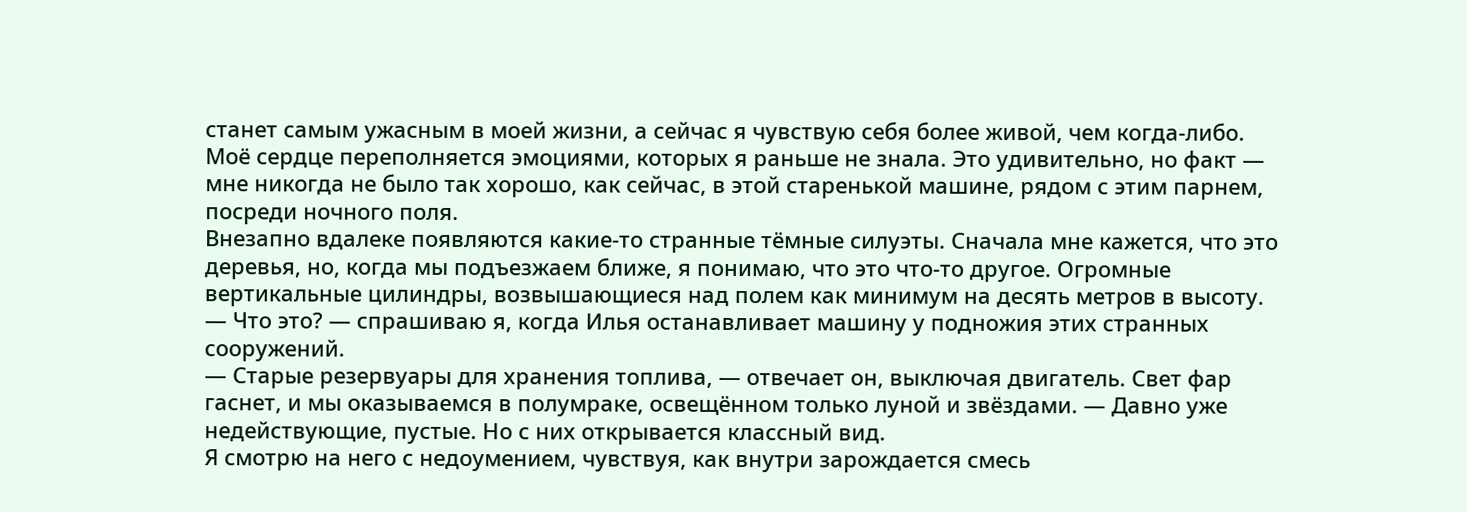станет самым ужасным в моей жизни, а сейчас я чувствую себя более живой, чем когда-либо. Моё сердце переполняется эмоциями, которых я раньше не знала. Это удивительно, но факт — мне никогда не было так хорошо, как сейчас, в этой старенькой машине, рядом с этим парнем, посреди ночного поля.
Внезапно вдалеке появляются какие-то странные тёмные силуэты. Сначала мне кажется, что это деревья, но, когда мы подъезжаем ближе, я понимаю, что это что-то другое. Огромные вертикальные цилиндры, возвышающиеся над полем как минимум на десять метров в высоту.
— Что это? — спрашиваю я, когда Илья останавливает машину у подножия этих странных сооружений.
— Старые резервуары для хранения топлива, — отвечает он, выключая двигатель. Свет фар гаснет, и мы оказываемся в полумраке, освещённом только луной и звёздами. — Давно уже недействующие, пустые. Но с них открывается классный вид.
Я смотрю на него с недоумением, чувствуя, как внутри зарождается смесь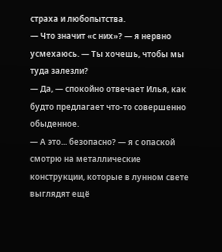страха и любопытства.
— Что значит «с них»? — я нервно усмехаюсь. — Ты хочешь, чтобы мы туда залезли?
— Да, — спокойно отвечает Илья, как будто предлагает что-то совершенно обыденное.
— А это... безопасно? — я с опаской смотрю на металлические конструкции, которые в лунном свете выглядят ещё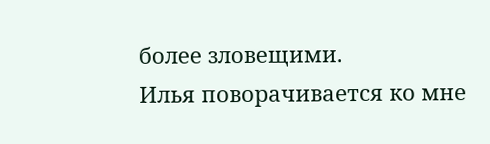более зловещими.
Илья поворачивается ко мне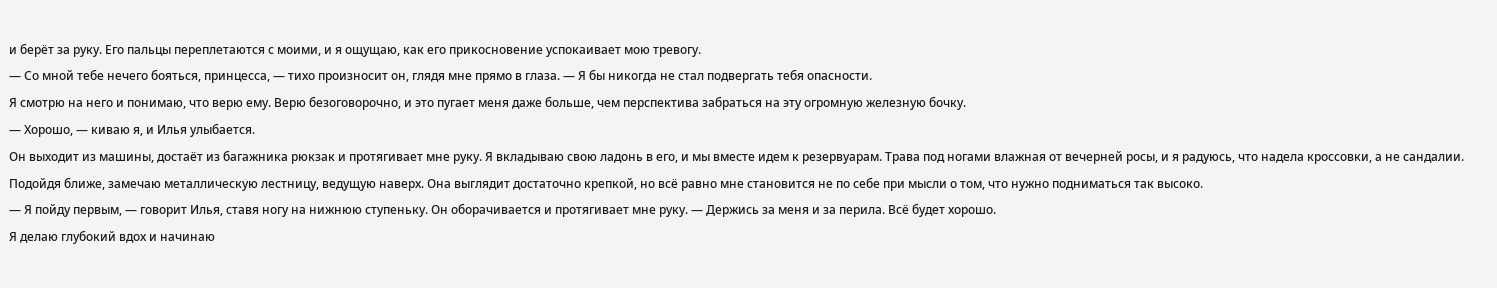и берёт за руку. Его пальцы переплетаются с моими, и я ощущаю, как его прикосновение успокаивает мою тревогу.
— Со мной тебе нечего бояться, принцесса, — тихо произносит он, глядя мне прямо в глаза. — Я бы никогда не стал подвергать тебя опасности.
Я смотрю на него и понимаю, что верю ему. Верю безоговорочно, и это пугает меня даже больше, чем перспектива забраться на эту огромную железную бочку.
— Хорошо, — киваю я, и Илья улыбается.
Он выходит из машины, достаёт из багажника рюкзак и протягивает мне руку. Я вкладываю свою ладонь в его, и мы вместе идем к резервуарам. Трава под ногами влажная от вечерней росы, и я радуюсь, что надела кроссовки, а не сандалии.
Подойдя ближе, замечаю металлическую лестницу, ведущую наверх. Она выглядит достаточно крепкой, но всё равно мне становится не по себе при мысли о том, что нужно подниматься так высоко.
— Я пойду первым, — говорит Илья, ставя ногу на нижнюю ступеньку. Он оборачивается и протягивает мне руку. — Держись за меня и за перила. Всё будет хорошо.
Я делаю глубокий вдох и начинаю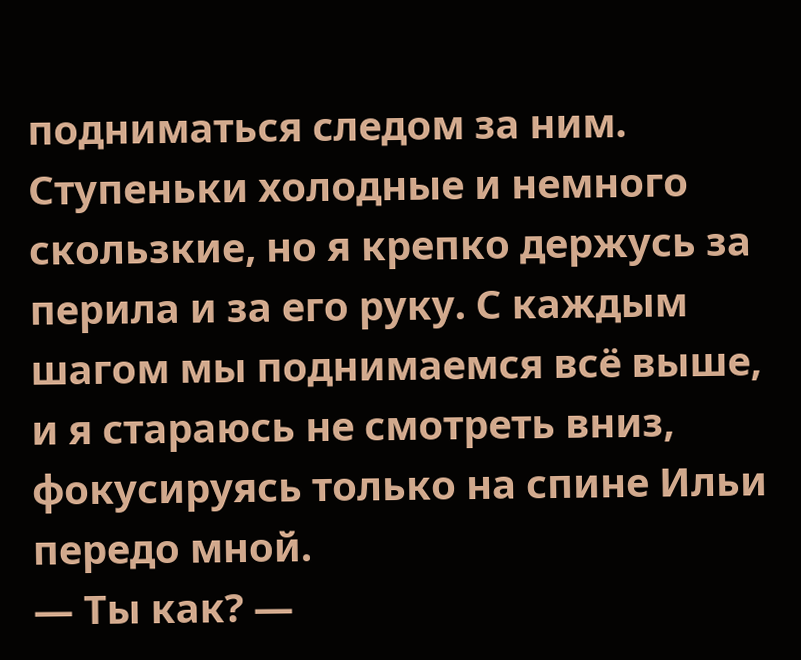подниматься следом за ним. Ступеньки холодные и немного скользкие, но я крепко держусь за перила и за его руку. С каждым шагом мы поднимаемся всё выше, и я стараюсь не смотреть вниз, фокусируясь только на спине Ильи передо мной.
— Ты как? —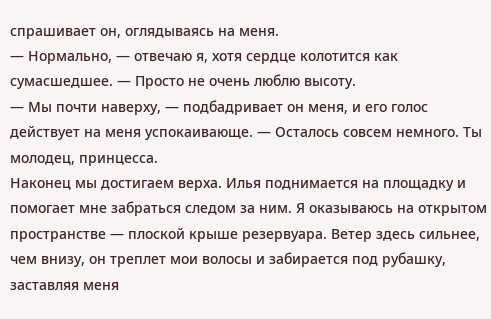спрашивает он, оглядываясь на меня.
— Нормально, — отвечаю я, хотя сердце колотится как сумасшедшее. — Просто не очень люблю высоту.
— Мы почти наверху, — подбадривает он меня, и его голос действует на меня успокаивающе. — Осталось совсем немного. Ты молодец, принцесса.
Наконец мы достигаем верха. Илья поднимается на площадку и помогает мне забраться следом за ним. Я оказываюсь на открытом пространстве — плоской крыше резервуара. Ветер здесь сильнее, чем внизу, он треплет мои волосы и забирается под рубашку, заставляя меня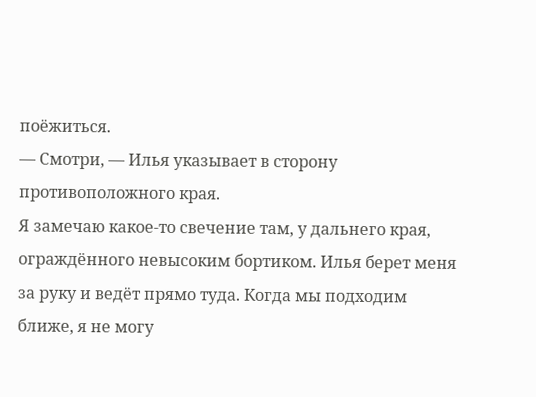поёжиться.
— Смотри, — Илья указывает в сторону противоположного края.
Я замечаю какое-то свечение там, у дальнего края, ограждённого невысоким бортиком. Илья берет меня за руку и ведёт прямо туда. Когда мы подходим ближе, я не могу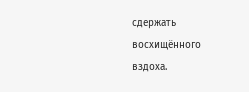сдержать восхищённого вздоха.